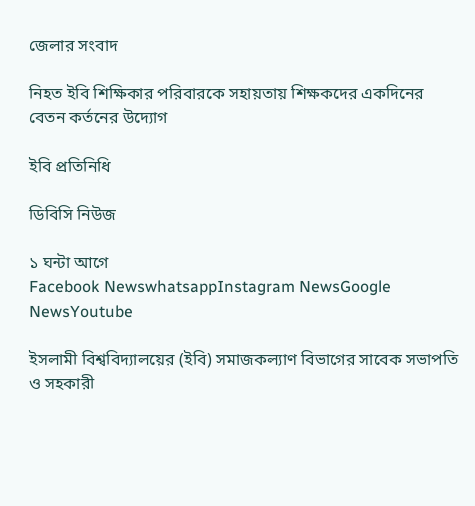জেলার সংবাদ

নিহত ইবি শিক্ষিকার পরিবারকে সহায়তায় শিক্ষকদের একদিনের বেতন কর্তনের উদ্যোগ

ইবি প্রতিনিধি

ডিবিসি নিউজ

১ ঘন্টা আগে
Facebook NewswhatsappInstagram NewsGoogle NewsYoutube

ইসলামী বিশ্ববিদ্যালয়ের (ইবি) সমাজকল্যাণ বিভাগের সাবেক সভাপতি ও সহকারী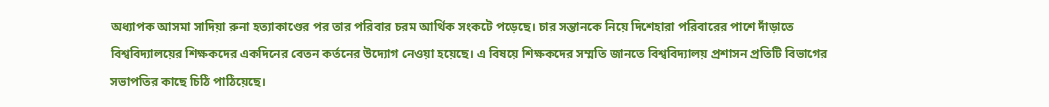অধ্যাপক আসমা সাদিয়া রুনা হত্যাকাণ্ডের পর তার পরিবার চরম আর্থিক সংকটে পড়েছে। চার সন্তানকে নিয়ে দিশেহারা পরিবারের পাশে দাঁড়াতে বিশ্ববিদ্যালয়ের শিক্ষকদের একদিনের বেতন কর্তনের উদ্যোগ নেওয়া হয়েছে। এ বিষয়ে শিক্ষকদের সম্মতি জানতে বিশ্ববিদ্যালয় প্রশাসন প্রতিটি বিভাগের সভাপতির কাছে চিঠি পাঠিয়েছে।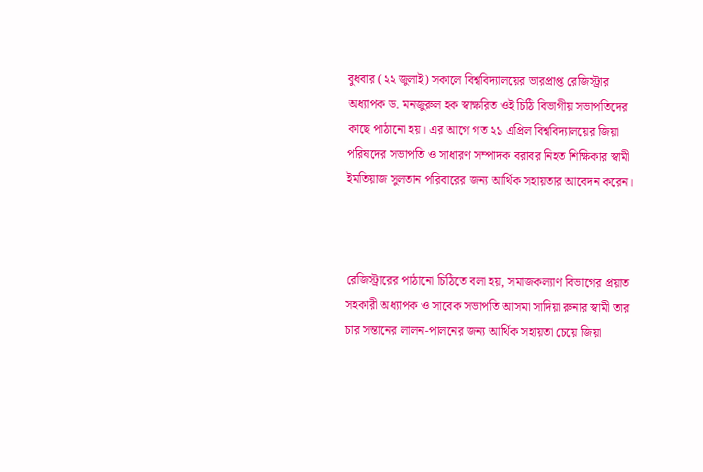বুধবার (২২ জুলাই) সকালে বিশ্ববিদ্যালয়ের ভারপ্রাপ্ত রেজিস্ট্রার অধ্যাপক ড. মনজুরুল হক স্বাক্ষরিত ওই চিঠি বিভাগীয় সভাপতিদের কাছে পাঠানো হয়। এর আগে গত ২১ এপ্রিল বিশ্ববিদ্যালয়ের জিয়া পরিষদের সভাপতি ও সাধারণ সম্পাদক বরাবর নিহত শিক্ষিকার স্বামী ইমতিয়াজ সুলতান পরিবারের জন্য আর্থিক সহায়তার আবেদন করেন।



রেজিস্ট্রারের পাঠানো চিঠিতে বলা হয়, সমাজকল্যাণ বিভাগের প্রয়াত সহকারী অধ্যাপক ও সাবেক সভাপতি আসমা সাদিয়া রুনার স্বামী তার চার সন্তানের লালন-পালনের জন্য আর্থিক সহায়তা চেয়ে জিয়া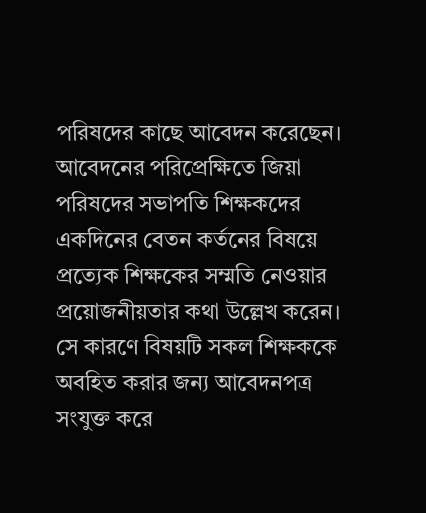পরিষদের কাছে আবেদন করেছেন। আবেদনের পরিপ্রেক্ষিতে জিয়া পরিষদের সভাপতি শিক্ষকদের একদিনের বেতন কর্তনের বিষয়ে প্রত্যেক শিক্ষকের সম্মতি নেওয়ার প্রয়োজনীয়তার কথা উল্লেখ করেন। সে কারণে বিষয়টি সকল শিক্ষককে অবহিত করার জন্য আবেদনপত্র সংযুক্ত করে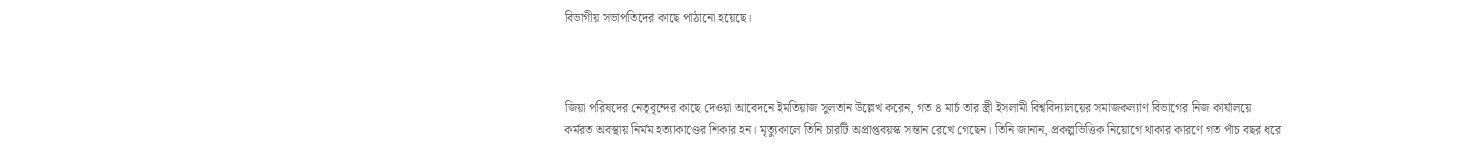বিভাগীয় সভাপতিদের কাছে পাঠানো হয়েছে।



জিয়া পরিষদের নেতৃবৃন্দের কাছে দেওয়া আবেদনে ইমতিয়াজ সুলতান উল্লেখ করেন, গত ৪ মার্চ তার স্ত্রী ইসলামী বিশ্ববিদ্যালয়ের সমাজকল্যাণ বিভাগের নিজ কার্যালয়ে কর্মরত অবস্থায় নির্মম হত্যাকাণ্ডের শিকার হন। মৃত্যুকালে তিনি চারটি অপ্রাপ্তবয়স্ক সন্তান রেখে গেছেন। তিনি জানান, প্রকল্পভিত্তিক নিয়োগে থাকার কারণে গত পাঁচ বছর ধরে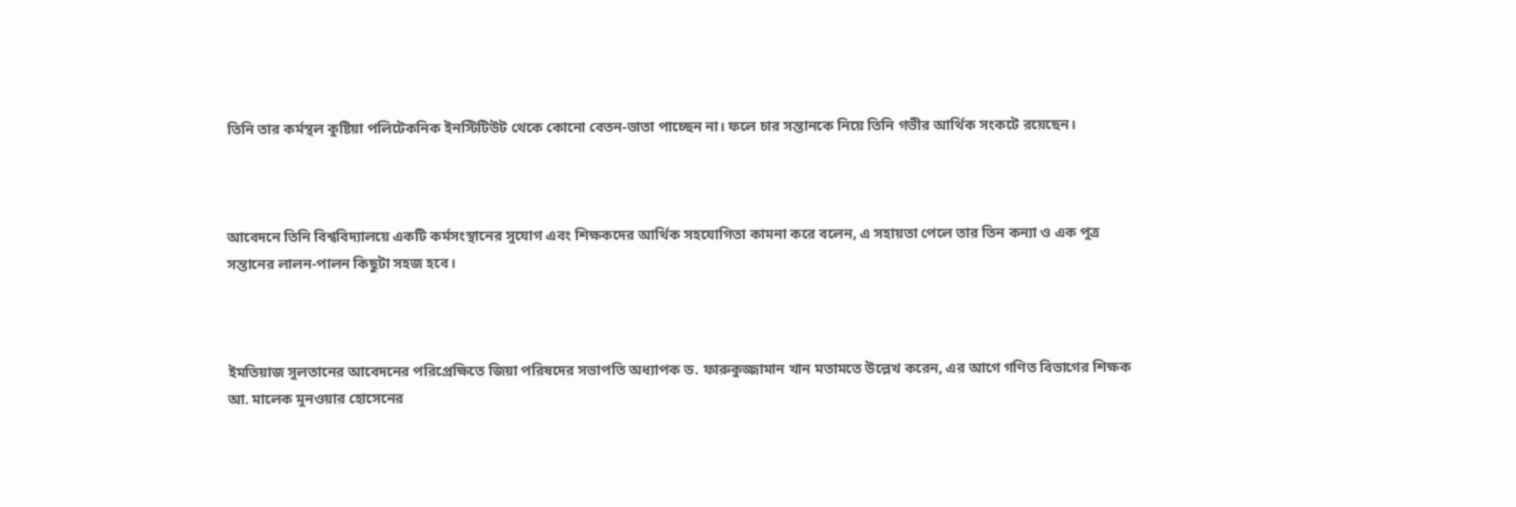তিনি তার কর্মস্থল কুষ্টিয়া পলিটেকনিক ইনস্টিটিউট থেকে কোনো বেতন-ভাতা পাচ্ছেন না। ফলে চার সন্তানকে নিয়ে তিনি গভীর আর্থিক সংকটে রয়েছেন।



আবেদনে তিনি বিশ্ববিদ্যালয়ে একটি কর্মসংস্থানের সুযোগ এবং শিক্ষকদের আর্থিক সহযোগিতা কামনা করে বলেন, এ সহায়তা পেলে তার তিন কন্যা ও এক পুত্র সন্তানের লালন-পালন কিছুটা সহজ হবে।



ইমতিয়াজ সুলতানের আবেদনের পরিপ্রেক্ষিতে জিয়া পরিষদের সভাপতি অধ্যাপক ড. ফারুকুজ্জামান খান মতামতে উল্লেখ করেন, এর আগে গণিত বিভাগের শিক্ষক আ. মালেক মুনওয়ার হোসেনের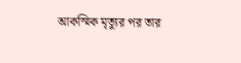আকস্মিক মৃত্যুর পর তার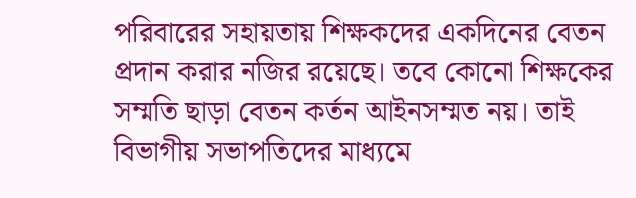পরিবারের সহায়তায় শিক্ষকদের একদিনের বেতন প্রদান করার নজির রয়েছে। তবে কোনো শিক্ষকের সম্মতি ছাড়া বেতন কর্তন আইনসম্মত নয়। তাই বিভাগীয় সভাপতিদের মাধ্যমে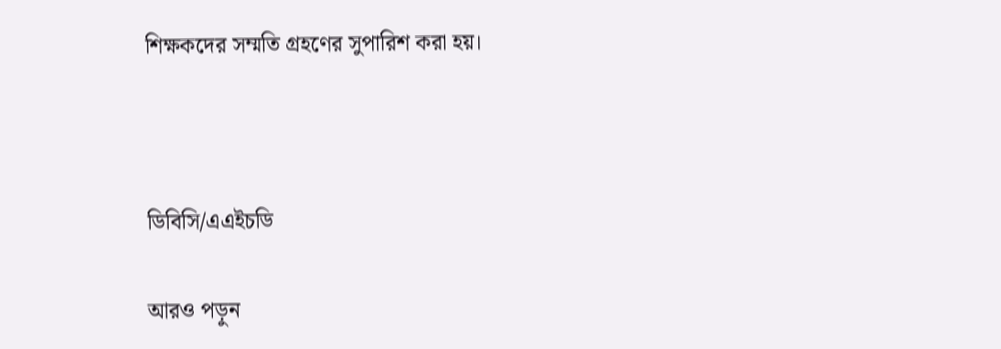শিক্ষকদের সম্মতি গ্রহণের সুপারিশ করা হয়।



ডিবিসি/এএইচডি

আরও পড়ুন